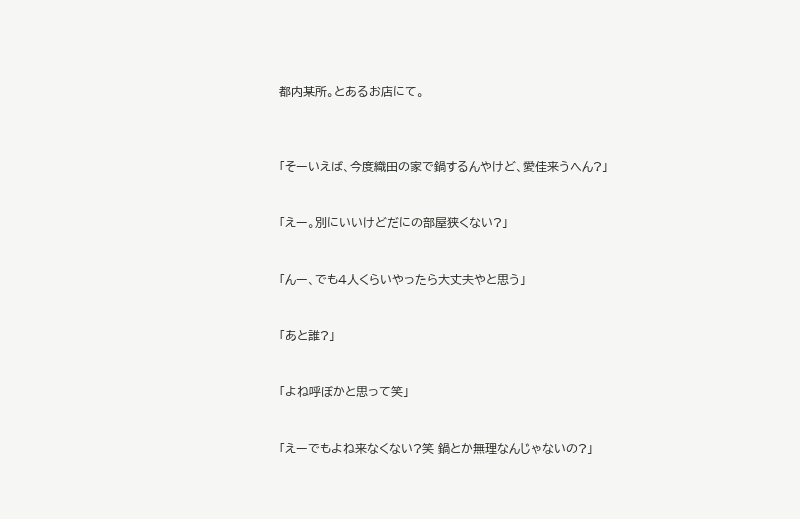都内某所。とあるお店にて。



「そーいえば、今度織田の家で鍋するんやけど、愛佳来うへん?」


「えー。別にいいけどだにの部屋狭くない?」


「んー、でも4人くらいやったら大丈夫やと思う」


「あと誰?」


「よね呼ぼかと思って笑」


「えーでもよね来なくない?笑 鍋とか無理なんじゃないの?」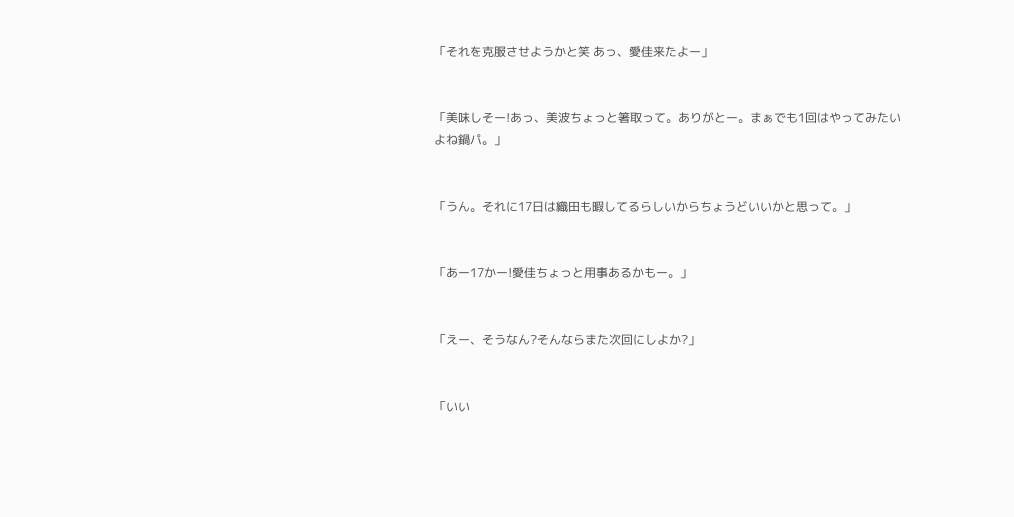「それを克服させようかと笑 あっ、愛佳来たよー」


「美味しそー!あっ、美波ちょっと箸取って。ありがとー。まぁでも1回はやってみたいよね鍋パ。」


「うん。それに17日は織田も暇してるらしいからちょうどいいかと思って。」


「あー17かー!愛佳ちょっと用事あるかもー。」


「えー、そうなん?そんならまた次回にしよか?」


「いい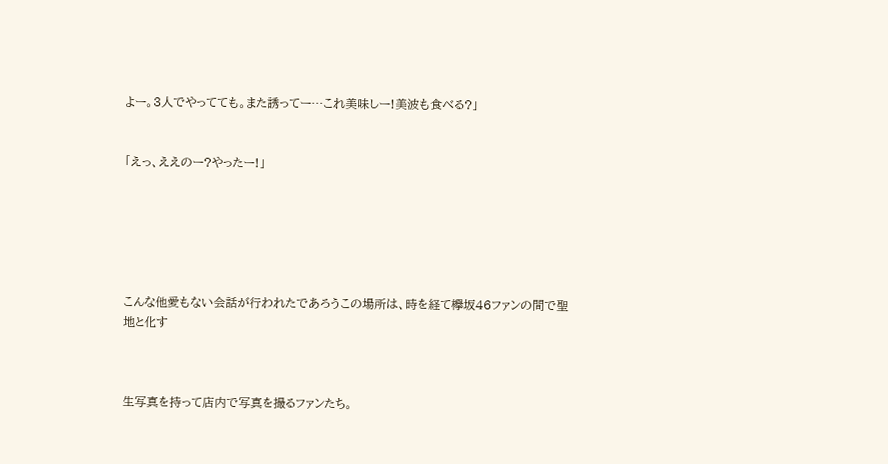よー。3人でやってても。また誘ってー…これ美味しー!美波も食べる?」


「えっ、ええのー?やったー!」






こんな他愛もない会話が行われたであろうこの場所は、時を経て欅坂46ファンの間で聖地と化す



生写真を持って店内で写真を撮るファンたち。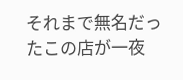それまで無名だったこの店が一夜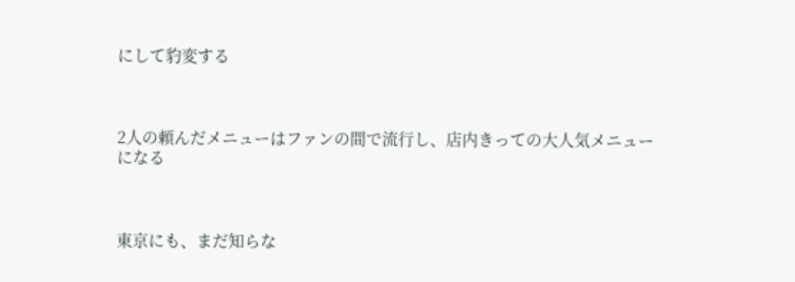にして豹変する



2人の頼んだメニューはファンの間で流行し、店内きっての大人気メニューになる



東京にも、まだ知らな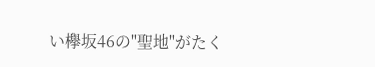い欅坂46の"聖地"がたく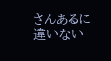さんあるに違いない